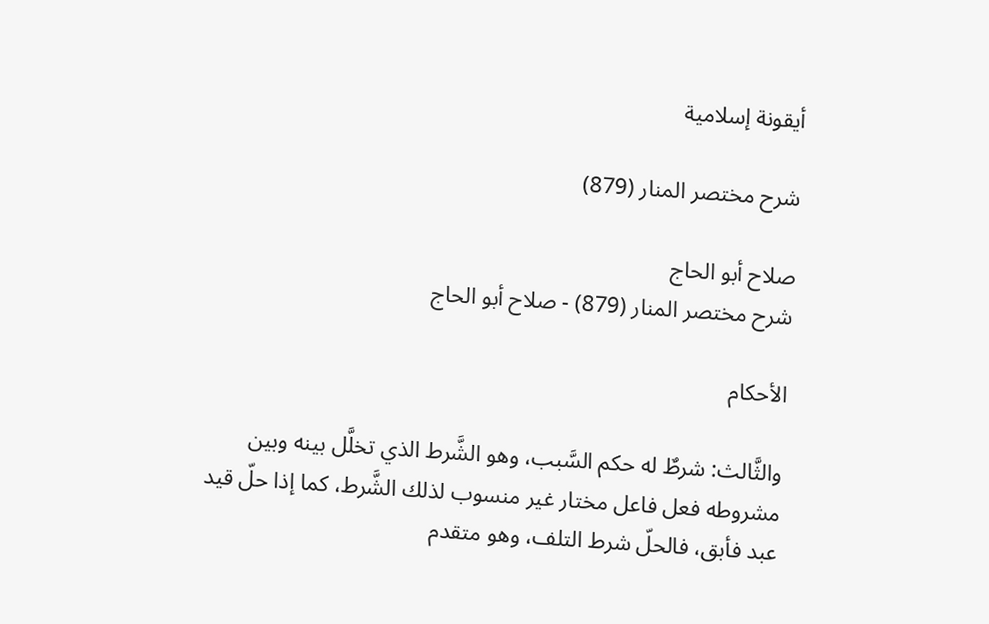أيقونة إسلامية

شرح مختصر المنار (879)

صلاح أبو الحاج
شرح مختصر المنار (879) - صلاح أبو الحاج

الأحكام

والثَّالث: شرطٌ له حكم السَّبب، وهو الشَّرط الذي تخلَّل بينه وبين مشروطه فعل فاعل مختار غير منسوب لذلك الشَّرط، كما إذا حلّ قيد عبد فأبق، فالحلّ شرط التلف، وهو متقدم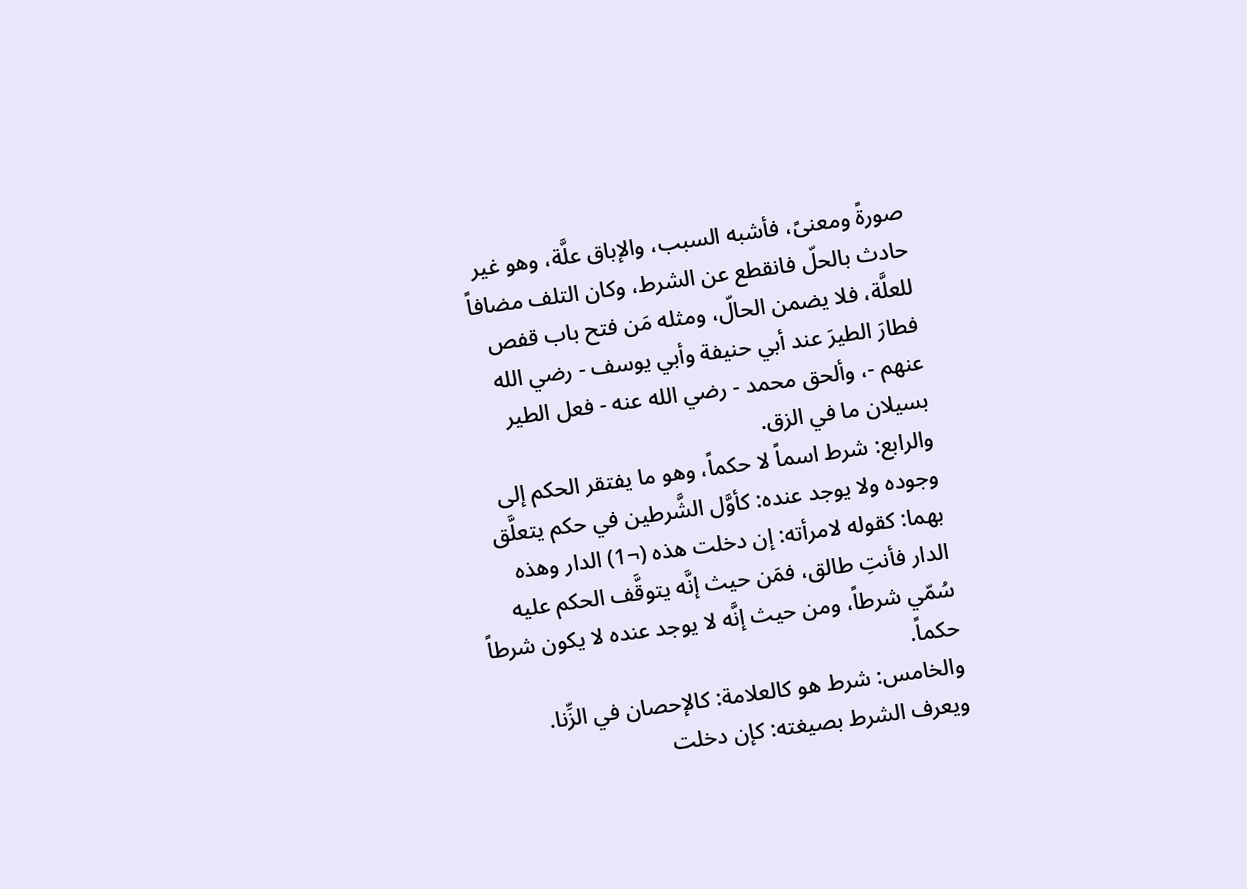صورةً ومعنىً، فأشبه السبب، والإباق علَّة، وهو غير حادث بالحلّ فانقطع عن الشرط، وكان التلف مضافاً للعلَّة، فلا يضمن الحالّ، ومثله مَن فتح باب قفص فطارَ الطيرَ عند أبي حنيفة وأبي يوسف - رضي الله عنهم -، وألحق محمد - رضي الله عنه - فعل الطير بسيلان ما في الزق.
والرابع: شرط اسماً لا حكماً، وهو ما يفتقر الحكم إلى وجوده ولا يوجد عنده: كأوَّل الشَّرطين في حكم يتعلَّق بهما: كقوله لامرأته: إن دخلت هذه (¬1) الدار وهذه الدار فأنتِ طالق، فمَن حيث إنَّه يتوقَّف الحكم عليه سُمّي شرطاً، ومن حيث إنَّه لا يوجد عنده لا يكون شرطاً حكماً.
والخامس: شرط هو كالعلامة: كالإحصان في الزِّنا.
ويعرف الشرط بصيغته: كإن دخلت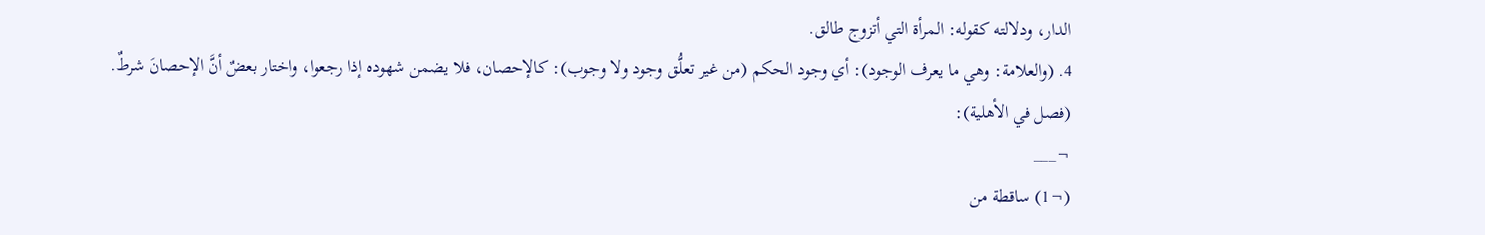الدار، ودلالته كقوله: المرأة التي أتزوج طالق.
4. (والعلامة: وهي ما يعرف الوجود): أي وجود الحكم (من غير تعلُّق وجود ولا وجوب): كالإحصان، فلا يضمن شهوده إذا رجعوا، واختار بعضٌ أنَّ الإحصانَ شرطٌ.
(فصل في الأهلية):
¬___
(¬1) ساقطة من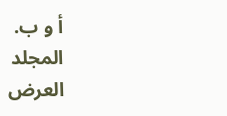أ و ب.
المجلد
العرض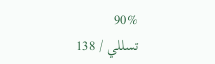90%
تسللي / 138